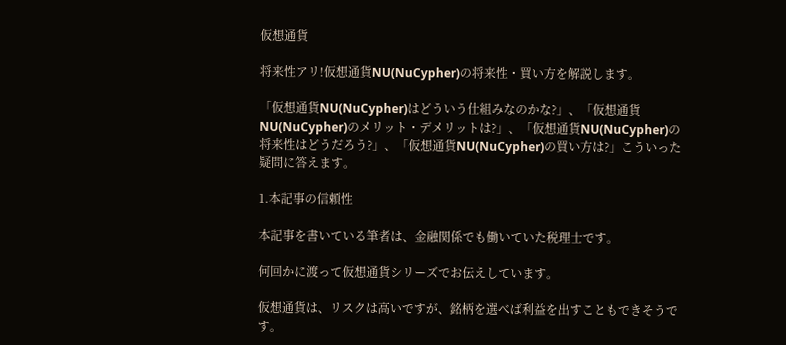仮想通貨

将来性アリ!仮想通貨NU(NuCypher)の将来性・買い方を解説します。

「仮想通貨NU(NuCypher)はどういう仕組みなのかな?」、「仮想通貨NU(NuCypher)のメリット・デメリットは?」、「仮想通貨NU(NuCypher)の将来性はどうだろう?」、「仮想通貨NU(NuCypher)の買い方は?」こういった疑問に答えます。

1.本記事の信頼性

本記事を書いている筆者は、金融関係でも働いていた税理士です。

何回かに渡って仮想通貨シリーズでお伝えしています。

仮想通貨は、リスクは高いですが、銘柄を選べば利益を出すこともできそうです。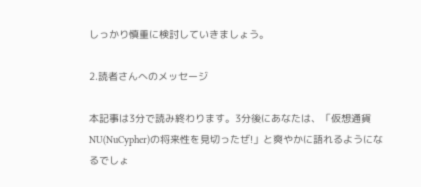しっかり慎重に検討していきましょう。

2.読者さんへのメッセージ

本記事は3分で読み終わります。3分後にあなたは、「仮想通貨NU(NuCypher)の将来性を見切ったぜ!」と爽やかに語れるようになるでしょ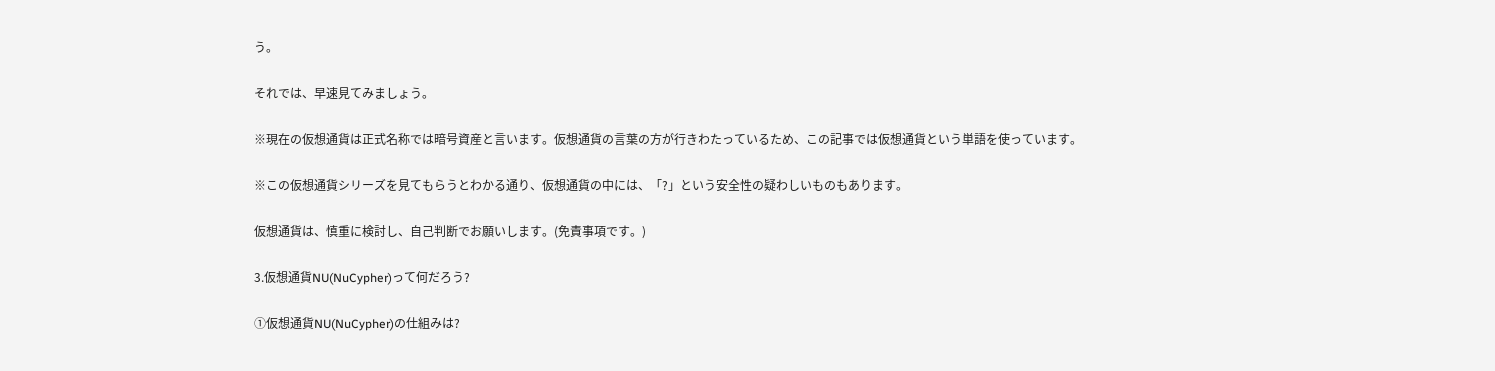う。

それでは、早速見てみましょう。

※現在の仮想通貨は正式名称では暗号資産と言います。仮想通貨の言葉の方が行きわたっているため、この記事では仮想通貨という単語を使っています。

※この仮想通貨シリーズを見てもらうとわかる通り、仮想通貨の中には、「?」という安全性の疑わしいものもあります。

仮想通貨は、慎重に検討し、自己判断でお願いします。(免責事項です。)

3.仮想通貨NU(NuCypher)って何だろう?

①仮想通貨NU(NuCypher)の仕組みは?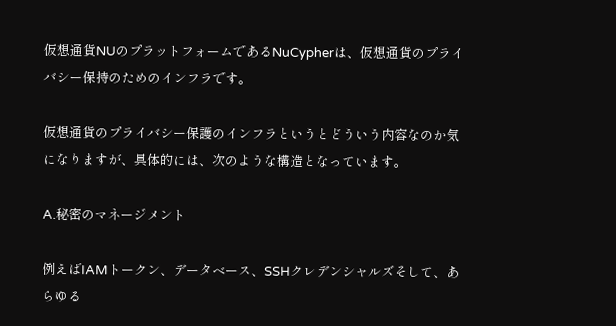仮想通貨NUのプラットフォームであるNuCypherは、仮想通貨のプライバシー保持のためのインフラです。

仮想通貨のプライバシー保護のインフラというとどういう内容なのか気になりますが、具体的には、次のような構造となっています。

A.秘密のマネージメント

例えばIAMトークン、データベース、SSHクレデンシャルズそして、あらゆる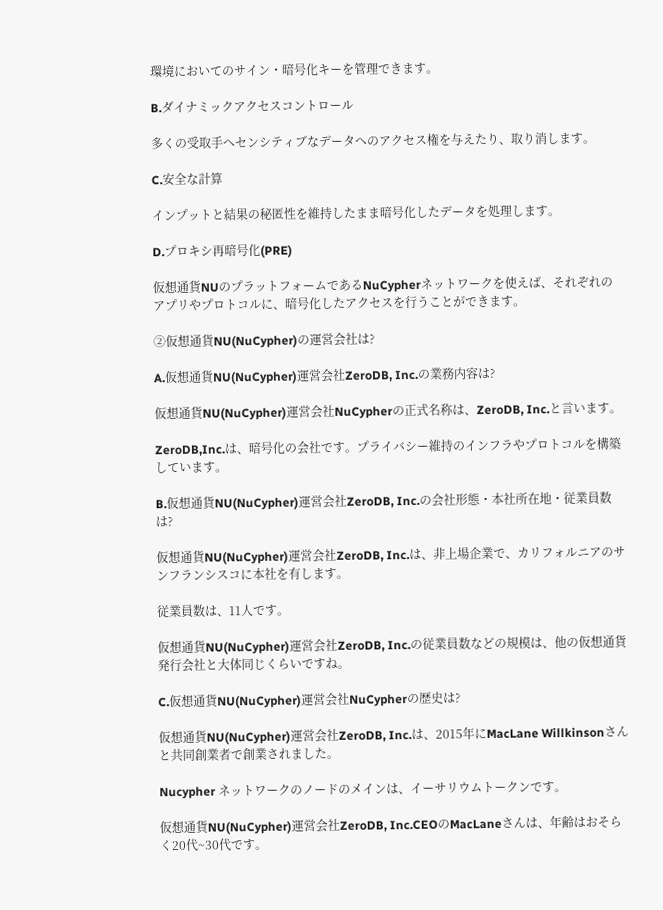環境においてのサイン・暗号化キーを管理できます。

B.ダイナミックアクセスコントロール

多くの受取手へセンシティブなデータへのアクセス権を与えたり、取り消します。

C.安全な計算

インプットと結果の秘匿性を維持したまま暗号化したデータを処理します。

D.プロキシ再暗号化(PRE)

仮想通貨NUのプラットフォームであるNuCypherネットワークを使えば、それぞれのアプリやプロトコルに、暗号化したアクセスを行うことができます。

②仮想通貨NU(NuCypher)の運営会社は?

A.仮想通貨NU(NuCypher)運営会社ZeroDB, Inc.の業務内容は?

仮想通貨NU(NuCypher)運営会社NuCypherの正式名称は、ZeroDB, Inc.と言います。

ZeroDB,Inc.は、暗号化の会社です。プライバシー維持のインフラやプロトコルを構築しています。

B.仮想通貨NU(NuCypher)運営会社ZeroDB, Inc.の会社形態・本社所在地・従業員数は?

仮想通貨NU(NuCypher)運営会社ZeroDB, Inc.は、非上場企業で、カリフォルニアのサンフランシスコに本社を有します。

従業員数は、11人です。

仮想通貨NU(NuCypher)運営会社ZeroDB, Inc.の従業員数などの規模は、他の仮想通貨発行会社と大体同じくらいですね。

C.仮想通貨NU(NuCypher)運営会社NuCypherの歴史は?

仮想通貨NU(NuCypher)運営会社ZeroDB, Inc.は、2015年にMacLane Willkinsonさんと共同創業者で創業されました。

Nucypher ネットワークのノードのメインは、イーサリウムトークンです。

仮想通貨NU(NuCypher)運営会社ZeroDB, Inc.CEOのMacLaneさんは、年齢はおそらく20代~30代です。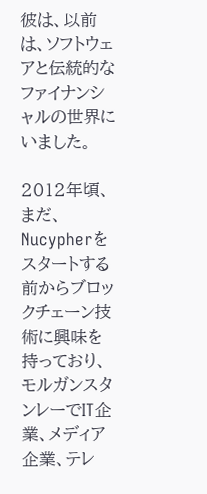彼は、以前は、ソフトウェアと伝統的なファイナンシャルの世界にいました。

2012年頃、まだ、Nucypherをスタートする前からブロックチェーン技術に興味を持っており、モルガンスタンレーでIT企業、メディア企業、テレ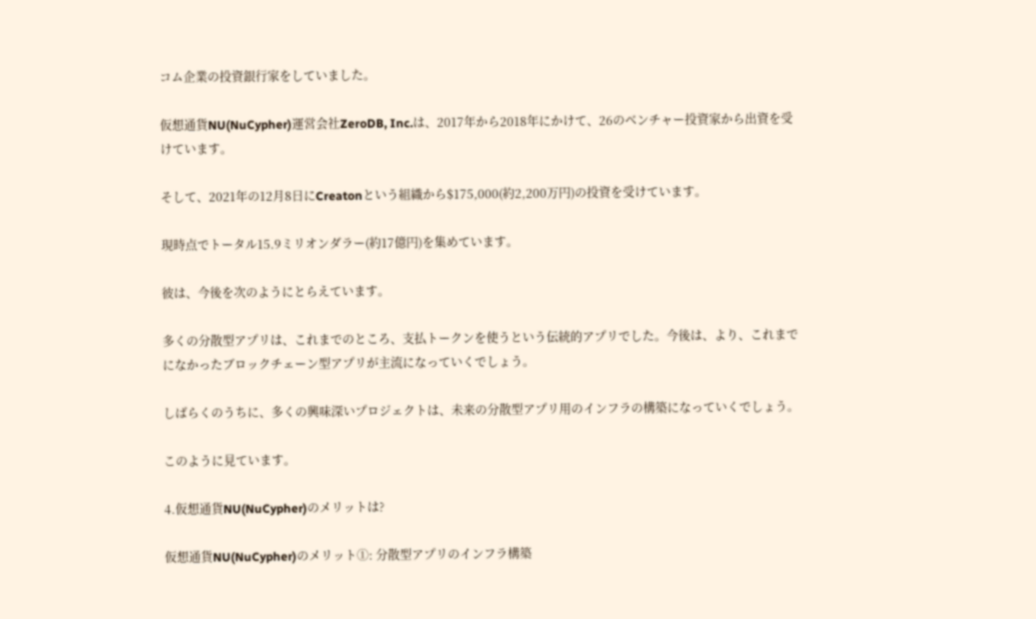コム企業の投資銀行家をしていました。

仮想通貨NU(NuCypher)運営会社ZeroDB, Inc.は、2017年から2018年にかけて、26のベンチャー投資家から出資を受けています。

そして、2021年の12月8日にCreatonという組織から$175,000(約2,200万円)の投資を受けています。

現時点でトータル15.9ミリオンダラー(約17億円)を集めています。

彼は、今後を次のようにとらえています。

多くの分散型アプリは、これまでのところ、支払トークンを使うという伝統的アプリでした。今後は、より、これまでになかったブロックチェーン型アプリが主流になっていくでしょう。

しばらくのうちに、多くの興味深いプロジェクトは、未来の分散型アプリ用のインフラの構築になっていくでしょう。

このように見ています。

4.仮想通貨NU(NuCypher)のメリットは?

仮想通貨NU(NuCypher)のメリット①: 分散型アプリのインフラ構築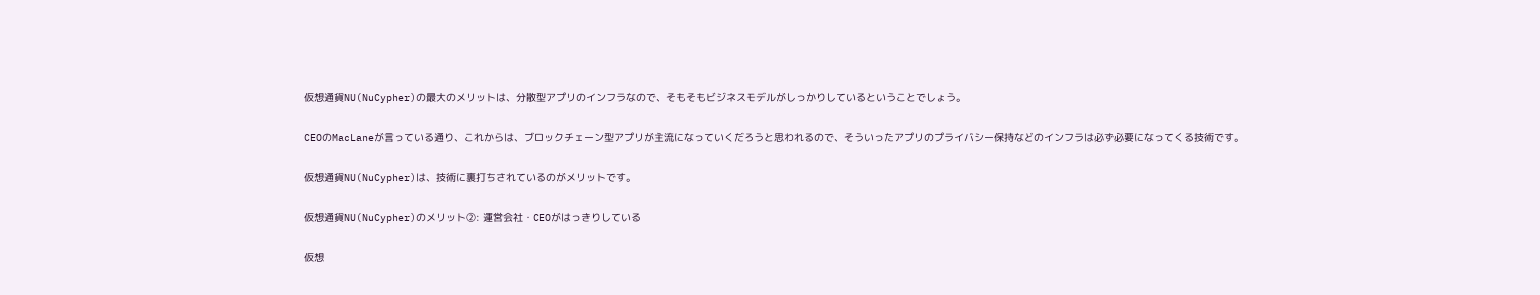仮想通貨NU(NuCypher)の最大のメリットは、分散型アプリのインフラなので、そもそもビジネスモデルがしっかりしているということでしょう。

CEOのMacLaneが言っている通り、これからは、ブロックチェーン型アプリが主流になっていくだろうと思われるので、そういったアプリのプライバシー保持などのインフラは必ず必要になってくる技術です。

仮想通貨NU(NuCypher)は、技術に裏打ちされているのがメリットです。

仮想通貨NU(NuCypher)のメリット②: 運営会社・CEOがはっきりしている

仮想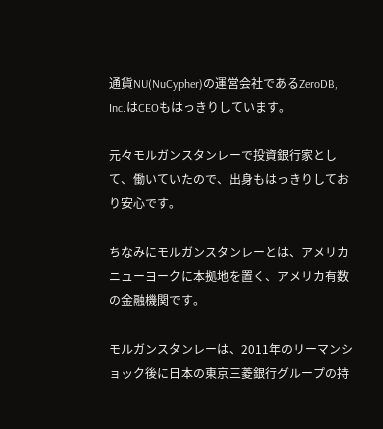通貨NU(NuCypher)の運営会社であるZeroDB, Inc.はCEOもはっきりしています。

元々モルガンスタンレーで投資銀行家として、働いていたので、出身もはっきりしており安心です。

ちなみにモルガンスタンレーとは、アメリカニューヨークに本拠地を置く、アメリカ有数の金融機関です。

モルガンスタンレーは、2011年のリーマンショック後に日本の東京三菱銀行グループの持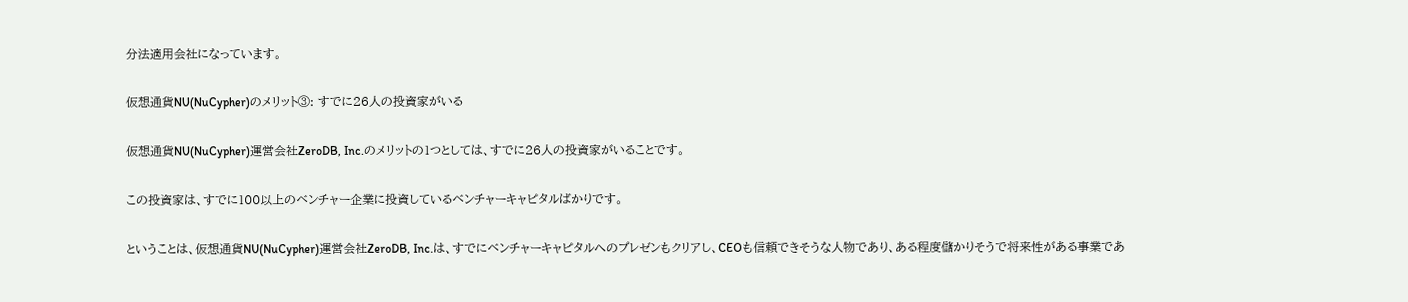分法適用会社になっています。

仮想通貨NU(NuCypher)のメリット③: すでに26人の投資家がいる

仮想通貨NU(NuCypher)運営会社ZeroDB, Inc.のメリットの1つとしては、すでに26人の投資家がいることです。

この投資家は、すでに100以上のベンチャー企業に投資しているベンチャーキャピタルばかりです。

ということは、仮想通貨NU(NuCypher)運営会社ZeroDB, Inc.は、すでにベンチャーキャピタルへのプレゼンもクリアし、CEOも信頼できそうな人物であり、ある程度儲かりそうで将来性がある事業であ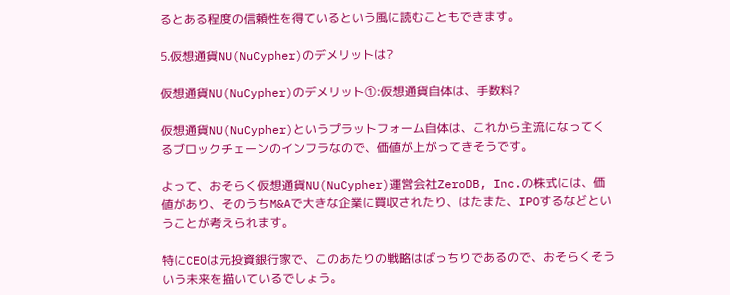るとある程度の信頼性を得ているという風に読むこともできます。

5.仮想通貨NU(NuCypher)のデメリットは?

仮想通貨NU(NuCypher)のデメリット①:仮想通貨自体は、手数料?

仮想通貨NU(NuCypher)というプラットフォーム自体は、これから主流になってくるブロックチェーンのインフラなので、価値が上がってきそうです。

よって、おそらく仮想通貨NU(NuCypher)運営会社ZeroDB, Inc.の株式には、価値があり、そのうちM&Aで大きな企業に買収されたり、はたまた、IPOするなどということが考えられます。

特にCEOは元投資銀行家で、このあたりの戦略はばっちりであるので、おそらくそういう未来を描いているでしょう。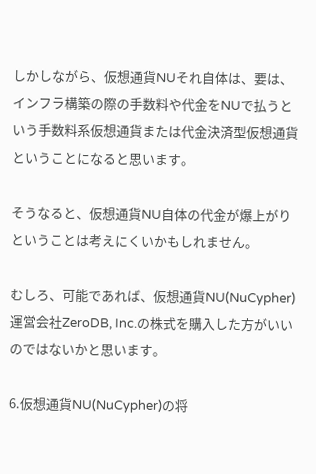しかしながら、仮想通貨NUそれ自体は、要は、インフラ構築の際の手数料や代金をNUで払うという手数料系仮想通貨または代金決済型仮想通貨ということになると思います。

そうなると、仮想通貨NU自体の代金が爆上がりということは考えにくいかもしれません。

むしろ、可能であれば、仮想通貨NU(NuCypher)運営会社ZeroDB, Inc.の株式を購入した方がいいのではないかと思います。

6.仮想通貨NU(NuCypher)の将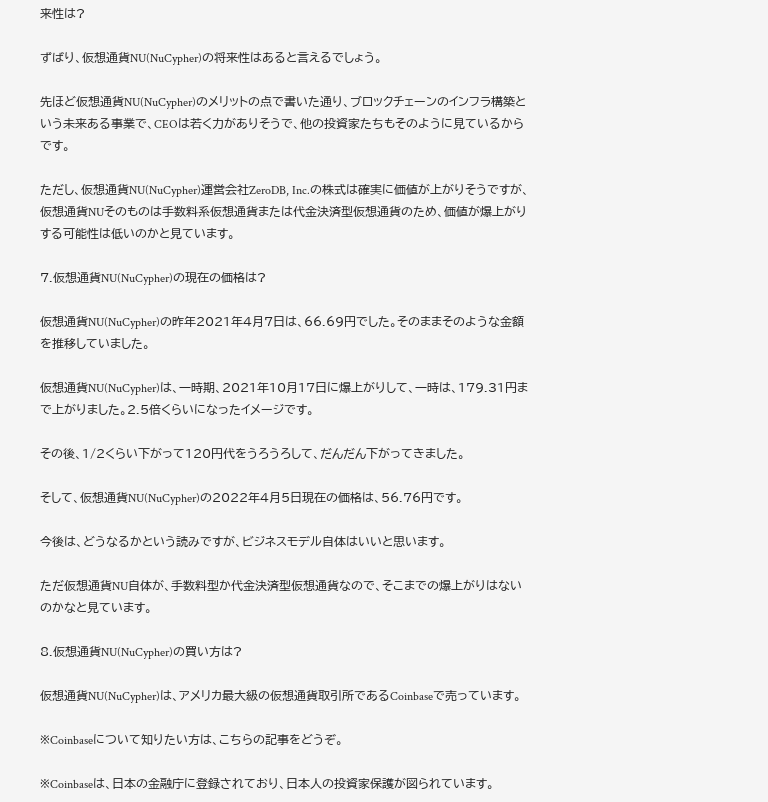来性は?

ずばり、仮想通貨NU(NuCypher)の将来性はあると言えるでしょう。

先ほど仮想通貨NU(NuCypher)のメリットの点で書いた通り、ブロックチェーンのインフラ構築という未来ある事業で、CEOは若く力がありそうで、他の投資家たちもそのように見ているからです。

ただし、仮想通貨NU(NuCypher)運営会社ZeroDB, Inc.の株式は確実に価値が上がりそうですが、仮想通貨NUそのものは手数料系仮想通貨または代金決済型仮想通貨のため、価値が爆上がりする可能性は低いのかと見ています。

7.仮想通貨NU(NuCypher)の現在の価格は?

仮想通貨NU(NuCypher)の昨年2021年4月7日は、66.69円でした。そのままそのような金額を推移していました。

仮想通貨NU(NuCypher)は、一時期、2021年10月17日に爆上がりして、一時は、179.31円まで上がりました。2.5倍くらいになったイメージです。

その後、1/2くらい下がって120円代をうろうろして、だんだん下がってきました。

そして、仮想通貨NU(NuCypher)の2022年4月5日現在の価格は、56.76円です。

今後は、どうなるかという読みですが、ビジネスモデル自体はいいと思います。

ただ仮想通貨NU自体が、手数料型か代金決済型仮想通貨なので、そこまでの爆上がりはないのかなと見ています。

8.仮想通貨NU(NuCypher)の買い方は?

仮想通貨NU(NuCypher)は、アメリカ最大級の仮想通貨取引所であるCoinbaseで売っています。

※Coinbaseについて知りたい方は、こちらの記事をどうぞ。

※Coinbaseは、日本の金融庁に登録されており、日本人の投資家保護が図られています。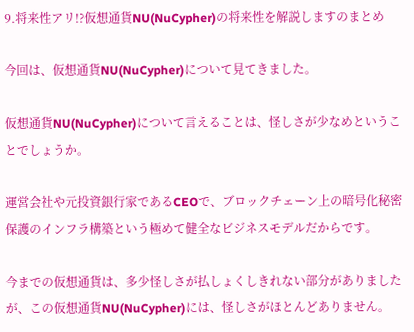9.将来性アリ!?仮想通貨NU(NuCypher)の将来性を解説しますのまとめ

今回は、仮想通貨NU(NuCypher)について見てきました。

仮想通貨NU(NuCypher)について言えることは、怪しさが少なめということでしょうか。

運営会社や元投資銀行家であるCEOで、ブロックチェーン上の暗号化秘密保護のインフラ構築という極めて健全なビジネスモデルだからです。

今までの仮想通貨は、多少怪しさが払しょくしきれない部分がありましたが、この仮想通貨NU(NuCypher)には、怪しさがほとんどありません。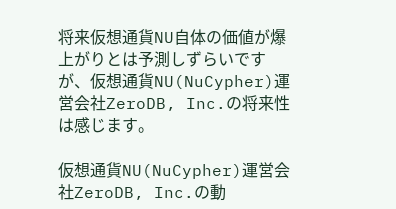将来仮想通貨NU自体の価値が爆上がりとは予測しずらいですが、仮想通貨NU(NuCypher)運営会社ZeroDB, Inc.の将来性は感じます。

仮想通貨NU(NuCypher)運営会社ZeroDB, Inc.の動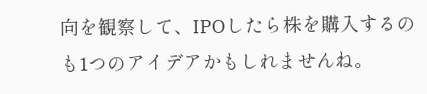向を観察して、IPOしたら株を購入するのも1つのアイデアかもしれませんね。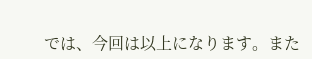では、今回は以上になります。また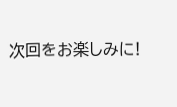次回をお楽しみに!